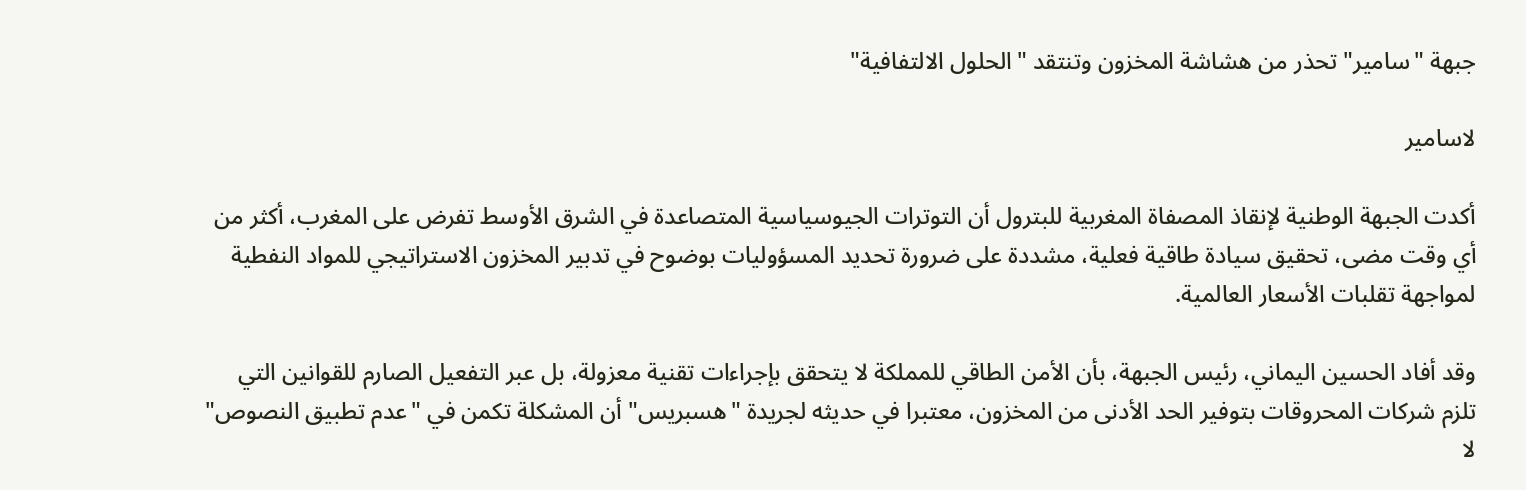جبهة "سامير" تحذر من هشاشة المخزون وتنتقد "الحلول الالتفافية"

لاسامير

أكدت الجبهة الوطنية لإنقاذ المصفاة المغربية للبترول أن التوترات الجيوسياسية المتصاعدة في الشرق الأوسط تفرض على المغرب، أكثر من أي وقت مضى، تحقيق سيادة طاقية فعلية، مشددة على ضرورة تحديد المسؤوليات بوضوح في تدبير المخزون الاستراتيجي للمواد النفطية لمواجهة تقلبات الأسعار العالمية.

وقد أفاد الحسين اليماني، رئيس الجبهة، بأن الأمن الطاقي للمملكة لا يتحقق بإجراءات تقنية معزولة، بل عبر التفعيل الصارم للقوانين التي تلزم شركات المحروقات بتوفير الحد الأدنى من المخزون، معتبرا في حديثه لجريدة "هسبريس" أن المشكلة تكمن في "عدم تطبيق النصوص" لا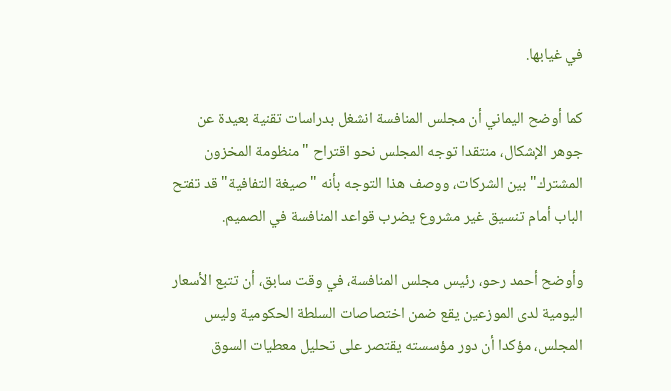في غيابها.

كما أوضح اليماني أن مجلس المنافسة انشغل بدراسات تقنية بعيدة عن جوهر الإشكال، منتقدا توجه المجلس نحو اقتراح "منظومة المخزون المشترك" بين الشركات، ووصف هذا التوجه بأنه "صيغة التفافية" قد تفتح الباب أمام تنسيق غير مشروع يضرب قواعد المنافسة في الصميم.

وأوضح أحمد رحو، رئيس مجلس المنافسة، في وقت سابق، أن تتبع الأسعار اليومية لدى الموزعين يقع ضمن اختصاصات السلطة الحكومية وليس المجلس، مؤكدا أن دور مؤسسته يقتصر على تحليل معطيات السوق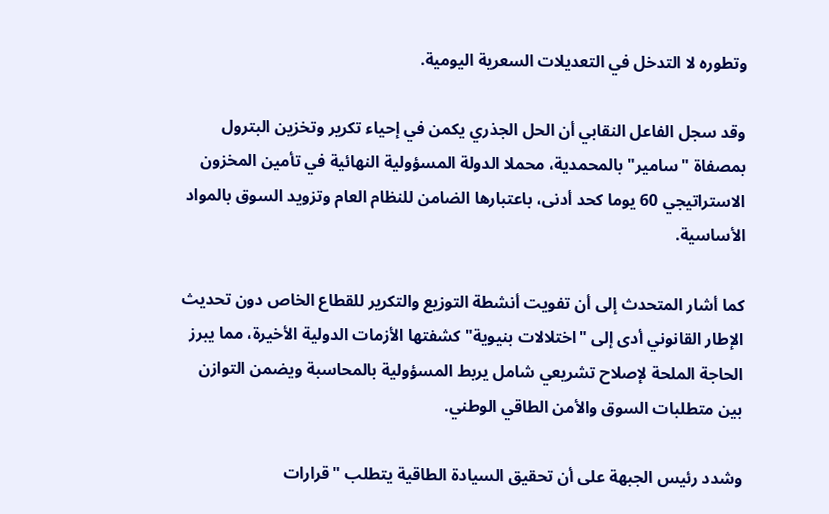وتطوره لا التدخل في التعديلات السعرية اليومية.

وقد سجل الفاعل النقابي أن الحل الجذري يكمن في إحياء تكرير وتخزين البترول بمصفاة "سامير" بالمحمدية، محملا الدولة المسؤولية النهائية في تأمين المخزون الاستراتيجي 60 يوما كحد أدنى، باعتبارها الضامن للنظام العام وتزويد السوق بالمواد الأساسية.

كما أشار المتحدث إلى أن تفويت أنشطة التوزيع والتكرير للقطاع الخاص دون تحديث الإطار القانوني أدى إلى "اختلالات بنيوية" كشفتها الأزمات الدولية الأخيرة، مما يبرز الحاجة الملحة لإصلاح تشريعي شامل يربط المسؤولية بالمحاسبة ويضمن التوازن بين متطلبات السوق والأمن الطاقي الوطني.

وشدد رئيس الجبهة على أن تحقيق السيادة الطاقية يتطلب "قرارات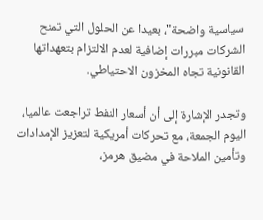سياسية واضحة"، بعيدا عن الحلول التي تمنح الشركات مبررات إضافية لعدم الالتزام بتعهداتها القانونية تجاه المخزون الاحتياطي.

وتجدر الإشارة إلى أن أسعار النفط تراجعت عالميا، اليوم الجمعة، مع تحركات أمريكية لتعزيز الإمدادات وتأمين الملاحة في مضيق هرمز،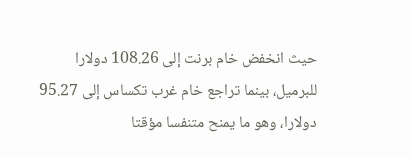حيث انخفض خام برنت إلى 108.26 دولارا للبرميل، بينما تراجع خام غرب تكساس إلى 95.27 دولارا، وهو ما يمنح متنفسا مؤقتا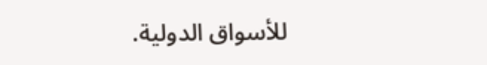للأسواق الدولية.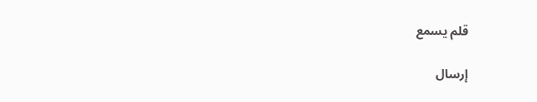قلم يسمع

إرسال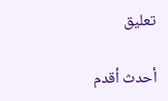تعليق

أحدث أقدم